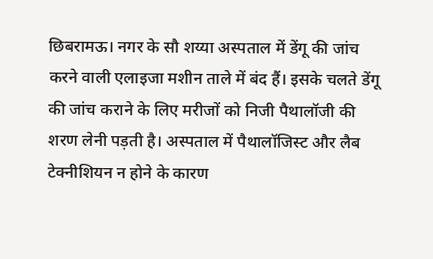छिबरामऊ। नगर के सौ शय्या अस्पताल में डेंगू की जांच करने वाली एलाइजा मशीन ताले में बंद हैं। इसके चलते डेंगू की जांच कराने के लिए मरीजों को निजी पैथालॉजी की शरण लेनी पड़ती है। अस्पताल में पैथालॉजिस्ट और लैब टेक्नीशियन न होने के कारण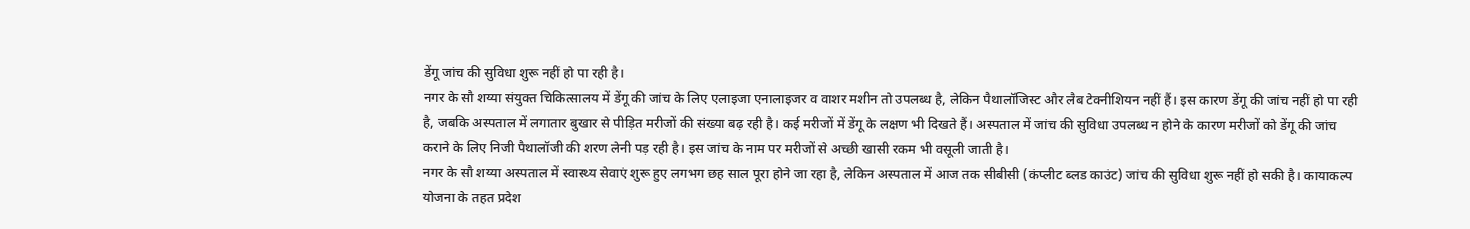डेंगू जांच की सुविधा शुरू नहीं हो पा रही है।
नगर के सौ शय्या संयुक्त चिकित्सालय में डेंगू की जांच के लिए एलाइजा एनालाइजर व वाशर मशीन तो उपलब्ध है, लेकिन पैथालॉजिस्ट और लैब टेक्नीशियन नहीं हैं। इस कारण डेंगू की जांच नहीं हो पा रही है, जबकि अस्पताल में लगातार बुखार से पीड़ित मरीजों की संख्या बढ़ रही है। कई मरीजों में डेंगू के लक्षण भी दिखते हैं। अस्पताल में जांच की सुविधा उपलब्ध न होने के कारण मरीजों को डेंगू की जांच कराने के लिए निजी पैथालॉजी की शरण लेनी पड़ रही है। इस जांच के नाम पर मरीजों से अच्छी खासी रकम भी वसूली जाती है।
नगर के सौ शय्या अस्पताल में स्वास्थ्य सेवाएं शुरू हुए लगभग छह साल पूरा होने जा रहा है, लेकिन अस्पताल में आज तक सीबीसी (कंप्लीट ब्लड काउंट) जांच की सुविधा शुरू नहीं हो सकी है। कायाकल्प योजना के तहत प्रदेश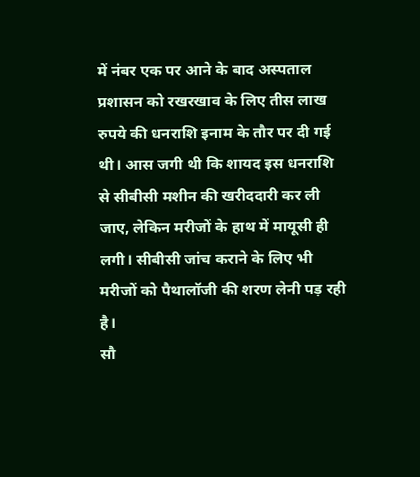में नंबर एक पर आने के बाद अस्पताल प्रशासन को रखरखाव के लिए तीस लाख रुपये की धनराशि इनाम के तौर पर दी गई थी। आस जगी थी कि शायद इस धनराशि से सीबीसी मशीन की खरीददारी कर ली जाए, लेकिन मरीजों के हाथ में मायूसी ही लगी। सीबीसी जांच कराने के लिए भी मरीजों को पैथालॉजी की शरण लेनी पड़ रही है।
सौ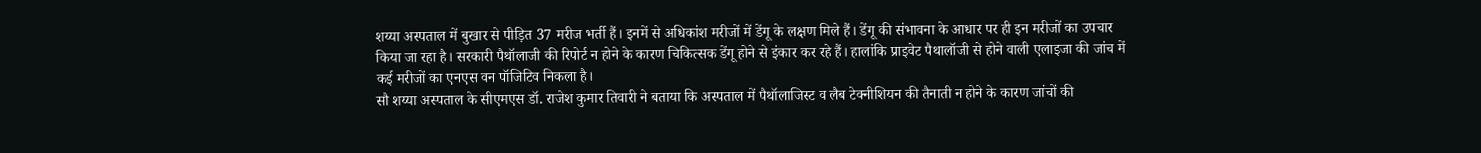शय्या अस्पताल में बुखार से पीड़ित 37 मरीज भर्ती हैं। इनमें से अधिकांश मरीजों में डेंगू के लक्षण मिले हैं। डेंगू की संभावना के आधार पर ही इन मरीजों का उपचार किया जा रहा है। सरकारी पैथॉलाजी की रिपोर्ट न होने के कारण चिकित्सक डेंगू होने से इंकार कर रहे हैं। हालांकि प्राइवेट पैथालॉजी से होने वाली एलाइजा की जांच में कई मरीजों का एनएस वन पॉजिटिव निकला है।
सौ शय्या अस्पताल के सीएमएस डॉ. राजेश कुमार तिवारी ने बताया कि अस्पताल में पैथॉलाजिस्ट व लैब टेक्नीशियन की तैनाती न होने के कारण जांचों की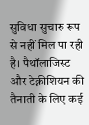सुविधा सुचारु रूप से नहीं मिल पा रही है। पैथॉलाजिस्ट और टेक्नीशियन की तैनाती के लिए कई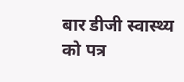बार डीजी स्वास्थ्य को पत्र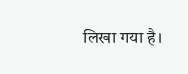लिखा गया है।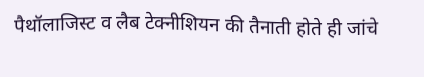पैथॉलाजिस्ट व लैब टेक्नीशियन की तैनाती होते ही जांचे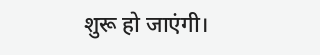शुरू हो जाएंगी।